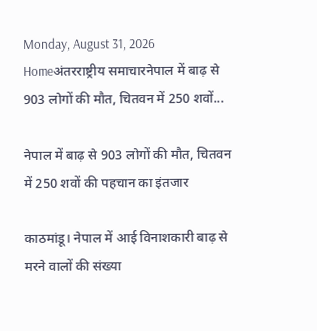Monday, August 31, 2026
Homeअंतरराष्ट्रीय समाचारनेपाल में बाढ़ से 903 लोगों की मौत, चितवन में 250 शवों...

नेपाल में बाढ़ से 903 लोगों की मौत, चितवन में 250 शवों की पहचान का इंतजार

काठमांडू। नेपाल में आई विनाशकारी बाढ़ से मरने वालों की संख्या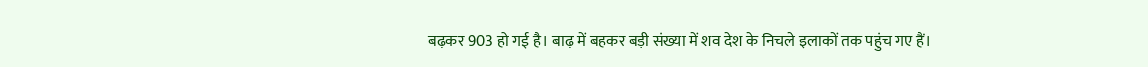बढ़कर 903 हो गई है। बाढ़ में बहकर बड़ी संख्या में शव देश के निचले इलाकों तक पहुंच गए हैं।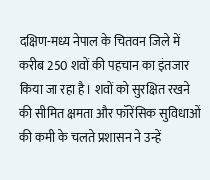दक्षिण-मध्य नेपाल के चितवन जिले में करीब 250 शवों की पहचान का इंतजार किया जा रहा है। शवों को सुरक्षित रखने की सीमित क्षमता और फॉरेंसिक सुविधाओं की कमी के चलते प्रशासन ने उन्हें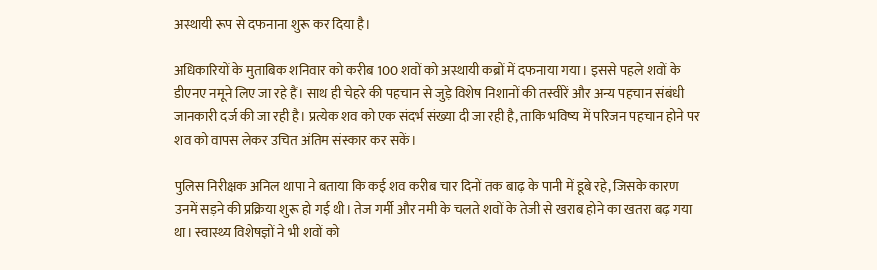अस्थायी रूप से दफनाना शुरू कर दिया है।

अधिकारियों के मुताबिक शनिवार को करीब 100 शवों को अस्थायी कब्रों में दफनाया गया। इससे पहले शवों के डीएनए नमूने लिए जा रहे हैं। साथ ही चेहरे की पहचान से जुड़े विशेष निशानों की तस्वीरें और अन्य पहचान संबंधी जानकारी दर्ज की जा रही है। प्रत्येक शव को एक संदर्भ संख्या दी जा रही है, ताकि भविष्य में परिजन पहचान होने पर शव को वापस लेकर उचित अंतिम संस्कार कर सकें।

पुलिस निरीक्षक अनिल थापा ने बताया कि कई शव करीब चार दिनों तक बाढ़ के पानी में डूबे रहे, जिसके कारण उनमें सड़ने की प्रक्रिया शुरू हो गई थी। तेज गर्मी और नमी के चलते शवों के तेजी से खराब होने का खतरा बढ़ गया था। स्वास्थ्य विशेषज्ञों ने भी शवों को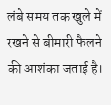लंबे समय तक खुले में रखने से बीमारी फैलने की आशंका जताई है।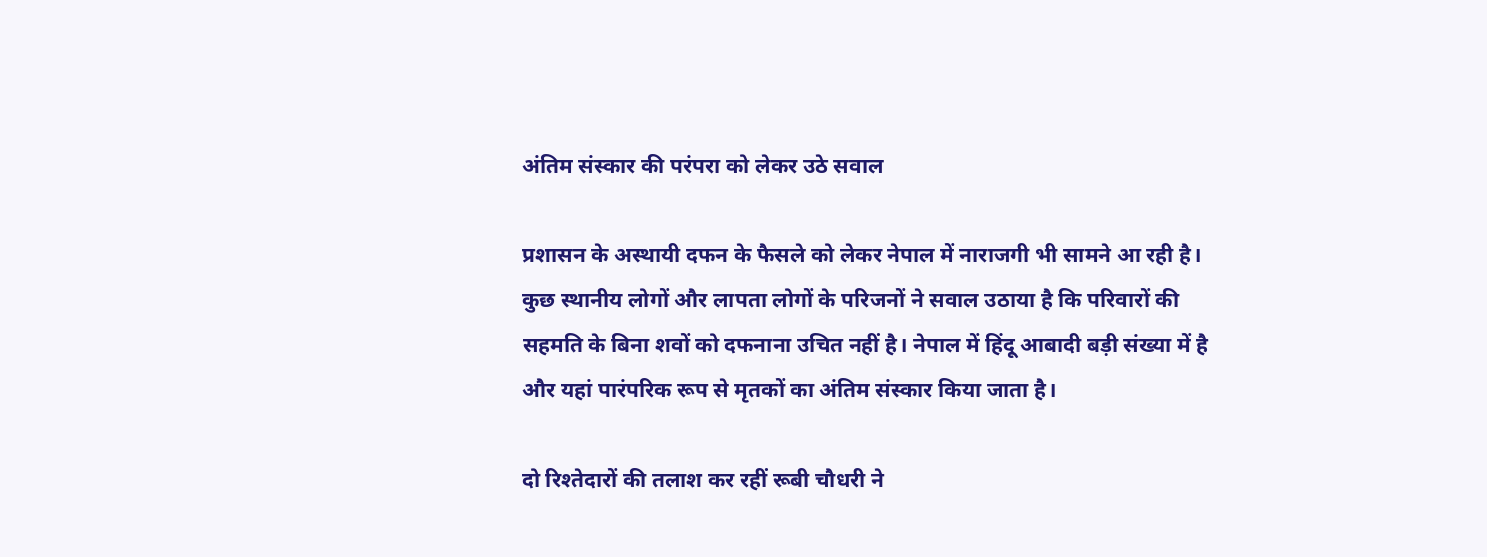अंतिम संस्कार की परंपरा को लेकर उठे सवाल

प्रशासन के अस्थायी दफन के फैसले को लेकर नेपाल में नाराजगी भी सामने आ रही है। कुछ स्थानीय लोगों और लापता लोगों के परिजनों ने सवाल उठाया है कि परिवारों की सहमति के बिना शवों को दफनाना उचित नहीं है। नेपाल में हिंदू आबादी बड़ी संख्या में है और यहां पारंपरिक रूप से मृतकों का अंतिम संस्कार किया जाता है।

दो रिश्तेदारों की तलाश कर रहीं रूबी चौधरी ने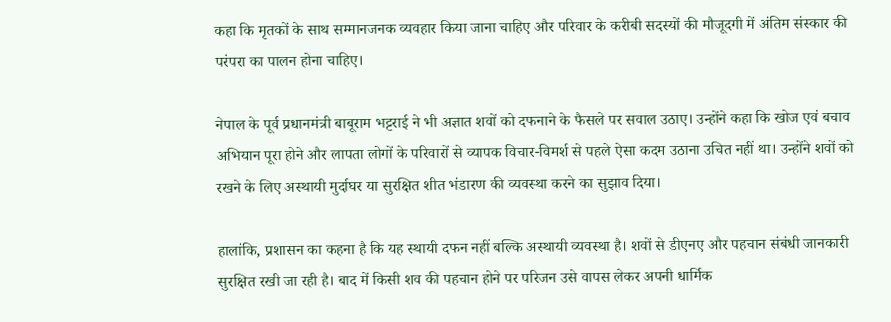कहा कि मृतकों के साथ सम्मानजनक व्यवहार किया जाना चाहिए और परिवार के करीबी सदस्यों की मौजूदगी में अंतिम संस्कार की परंपरा का पालन होना चाहिए।

नेपाल के पूर्व प्रधानमंत्री बाबूराम भट्टराई ने भी अज्ञात शवों को दफनाने के फैसले पर सवाल उठाए। उन्होंने कहा कि खोज एवं बचाव अभियान पूरा होने और लापता लोगों के परिवारों से व्यापक विचार-विमर्श से पहले ऐसा कदम उठाना उचित नहीं था। उन्होंने शवों को रखने के लिए अस्थायी मुर्दाघर या सुरक्षित शीत भंडारण की व्यवस्था करने का सुझाव दिया।

हालांकि, प्रशासन का कहना है कि यह स्थायी दफन नहीं बल्कि अस्थायी व्यवस्था है। शवों से डीएनए और पहचान संबंधी जानकारी सुरक्षित रखी जा रही है। बाद में किसी शव की पहचान होने पर परिजन उसे वापस लेकर अपनी धार्मिक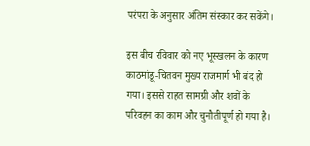परंपरा के अनुसार अंतिम संस्कार कर सकेंगे।

इस बीच रविवार को नए भूस्खलन के कारण काठमांडू-चितवन मुख्य राजमार्ग भी बंद हो गया। इससे राहत सामग्री और शवों के परिवहन का काम और चुनौतीपूर्ण हो गया है।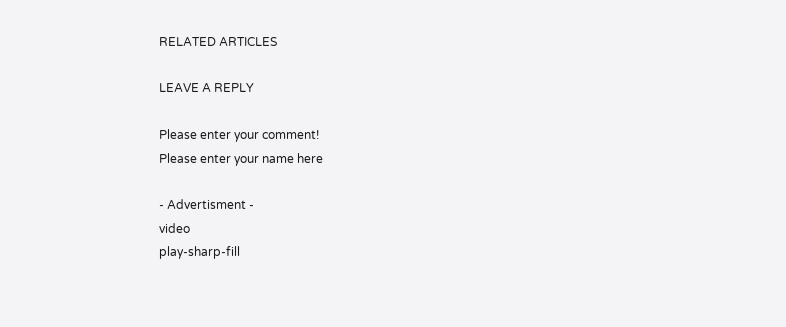RELATED ARTICLES

LEAVE A REPLY

Please enter your comment!
Please enter your name here

- Advertisment -
video
play-sharp-fill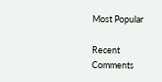Most Popular

Recent Comments